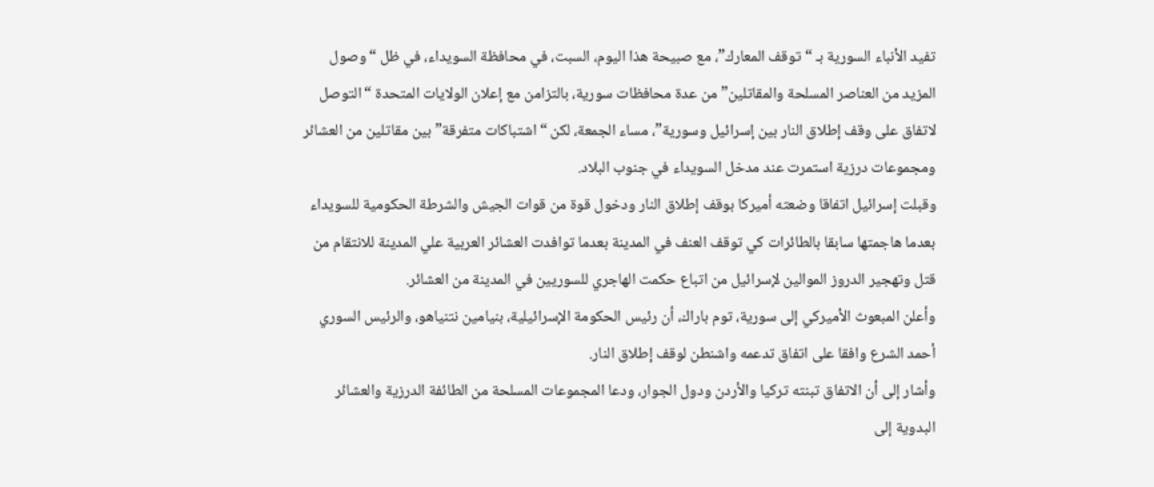تفيد الأنباء السورية بـ “توقف المعارك”، مع صبيحة هذا اليوم، السبت، في محافظة السويداء، في ظل “وصول المزيد من العناصر المسلحة والمقاتلين” من عدة محافظات سورية، بالتزامن مع إعلان الولايات المتحدة “التوصل لاتفاق على وقف إطلاق النار بين إسرائيل وسورية”، مساء الجمعة، لكن “اشتباكات متفرقة” بين مقاتلين من العشائر ومجموعات درزية استمرت عند مدخل السويداء في جنوب البلاد.
وقبلت إسرائيل اتفاقا وضعته أميركا بوقف إطلاق النار ودخول قوة من قوات الجيش والشرطة الحكومية للسويداء بعدما هاجمتها سابقا بالطائرات كي توقف العنف في المدينة بعدما توافدت العشائر العربية علي المدينة للانتقام من قتل وتهجير الدروز الموالين لإسرائيل من اتباع حكمت الهاجري للسوريين في المدينة من العشائر.
وأعلن المبعوث الأميركي إلى سورية، توم باراك، أن رئيس الحكومة الإسرائيلية، بنيامين نتنياهو، والرئيس السوري أحمد الشرع وافقا على اتفاق تدعمه واشنطن لوقف إطلاق النار.
وأشار إلى أن الاتفاق تبنته تركيا والأردن ودول الجوار، ودعا المجموعات المسلحة من الطائفة الدرزية والعشائر البدوية إلى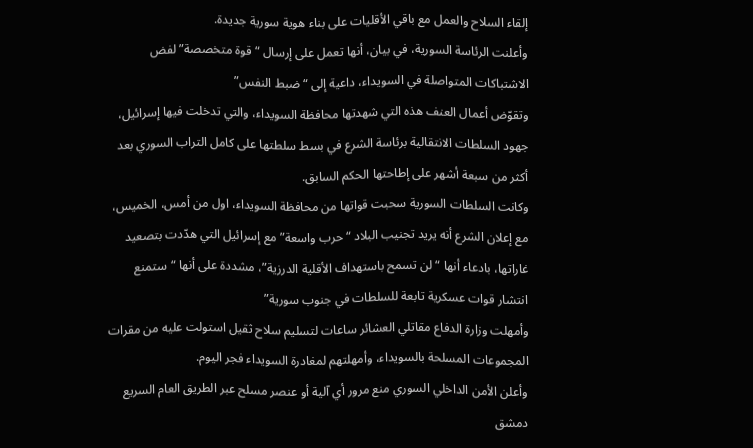إلقاء السلاح والعمل مع باقي الأقليات على بناء هوية سورية جديدة.
وأعلنت الرئاسة السورية، في بيان، أنها تعمل على إرسال “قوة متخصصة” لفض الاشتباكات المتواصلة في السويداء، داعية إلى “ضبط النفس”
وتقوّض أعمال العنف هذه التي شهدتها محافظة السويداء، والتي تدخلت فيها إسرائيل، جهود السلطات الانتقالية برئاسة الشرع في بسط سلطتها على كامل التراب السوري بعد أكثر من سبعة أشهر على إطاحتها الحكم السابق.
وكانت السلطات السورية سحبت قواتها من محافظة السويداء، اول من أمس، الخميس، مع إعلان الشرع أنه يريد تجنيب البلاد “حرب واسعة” مع إسرائيل التي هدّدت بتصعيد غاراتها، بادعاء أنها “لن تسمح باستهداف الأقلية الدرزية”، مشددة على أنها “ستمنع انتشار قوات عسكرية تابعة للسلطات في جنوب سورية”
وأمهلت وزارة الدفاع مقاتلي العشائر ساعات لتسليم سلاح ثقيل استولت عليه من مقرات المجموعات المسلحة بالسويداء، وأمهلتهم لمغادرة السويداء فجر اليوم.
وأعلن الأمن الداخلي السوري منع مرور أي آلية أو عنصر مسلح عبر الطريق العام السريع دمشق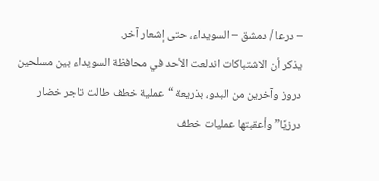– درعا / دمشق – السويداء، حتى إشعار آخر.
يذكر أن الاشتباكات اندلعت الأحد في محافظة السويداء بين مسلحين دروز وآخرين من البدو، بذريعة “عملية خطف طالت تاجر خضار درزيًا” وأعقبتها عمليات خطف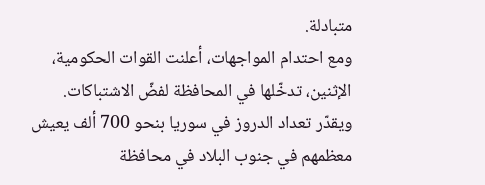متبادلة.
ومع احتدام المواجهات، أعلنت القوات الحكومية، الإثنين، تدخّلها في المحافظة لفضّ الاشتباكات.
ويقدّر تعداد الدروز في سوريا بنحو 700 ألف يعيش معظمهم في جنوب البلاد في محافظة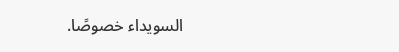السويداء خصوصًا.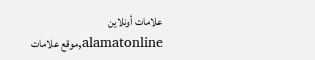علامات أونلاين alamatonline,موقع علامات